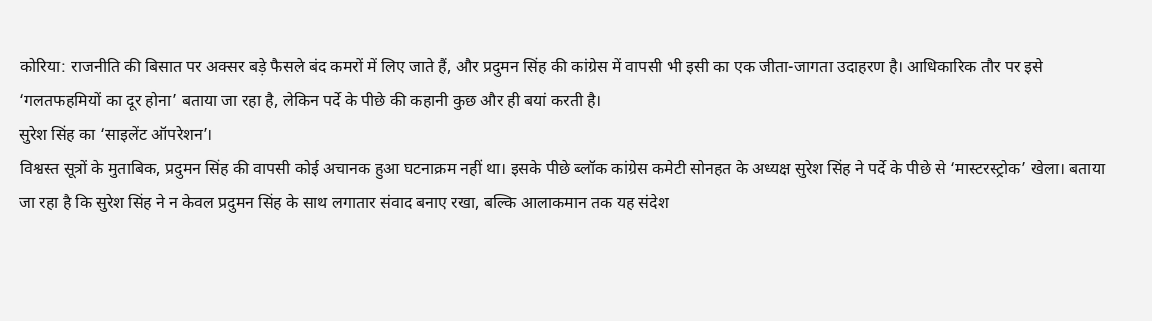कोरिया: राजनीति की बिसात पर अक्सर बड़े फैसले बंद कमरों में लिए जाते हैं, और प्रदुमन सिंह की कांग्रेस में वापसी भी इसी का एक जीता-जागता उदाहरण है। आधिकारिक तौर पर इसे ‘गलतफहमियों का दूर होना’ बताया जा रहा है, लेकिन पर्दे के पीछे की कहानी कुछ और ही बयां करती है।
सुरेश सिंह का ‘साइलेंट ऑपरेशन’।
विश्वस्त सूत्रों के मुताबिक, प्रदुमन सिंह की वापसी कोई अचानक हुआ घटनाक्रम नहीं था। इसके पीछे ब्लॉक कांग्रेस कमेटी सोनहत के अध्यक्ष सुरेश सिंह ने पर्दे के पीछे से ‘मास्टरस्ट्रोक’ खेला। बताया जा रहा है कि सुरेश सिंह ने न केवल प्रदुमन सिंह के साथ लगातार संवाद बनाए रखा, बल्कि आलाकमान तक यह संदेश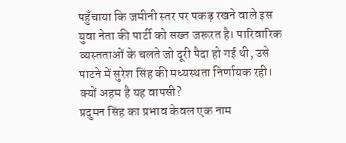पहुँचाया कि जमीनी स्तर पर पकड़ रखने वाले इस युवा नेता की पार्टी को सख्त जरूरत है। पारिवारिक व्यस्तताओं के चलते जो दूरी पैदा हो गई थी, उसे पाटने में सुरेश सिंह की मध्यस्थता निर्णायक रही।
क्यों अहम है यह वापसी?
प्रदुमन सिंह का प्रभाव केवल एक नाम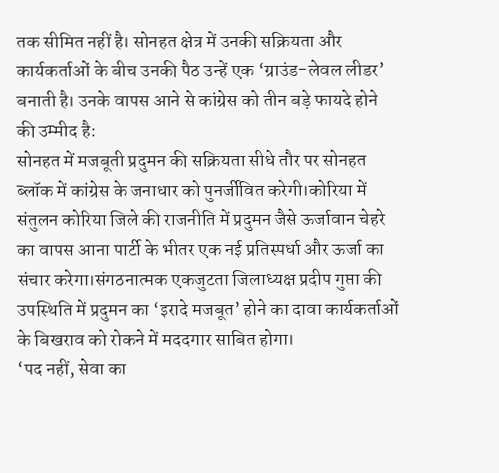तक सीमित नहीं है। सोनहत क्षेत्र में उनकी सक्रियता और कार्यकर्ताओं के बीच उनकी पैठ उन्हें एक ‘ग्राउंड-लेवल लीडर’ बनाती है। उनके वापस आने से कांग्रेस को तीन बड़े फायदे होने की उम्मीद है:
सोनहत में मजबूती प्रदुमन की सक्रियता सीधे तौर पर सोनहत ब्लॉक में कांग्रेस के जनाधार को पुनर्जीवित करेगी।कोरिया में संतुलन कोरिया जिले की राजनीति में प्रदुमन जैसे ऊर्जावान चेहरे का वापस आना पार्टी के भीतर एक नई प्रतिस्पर्धा और ऊर्जा का संचार करेगा।संगठनात्मक एकजुटता जिलाध्यक्ष प्रदीप गुप्ता की उपस्थिति में प्रदुमन का ‘इरादे मजबूत’ होने का दावा कार्यकर्ताओं के बिखराव को रोकने में मददगार साबित होगा।
‘पद नहीं, सेवा का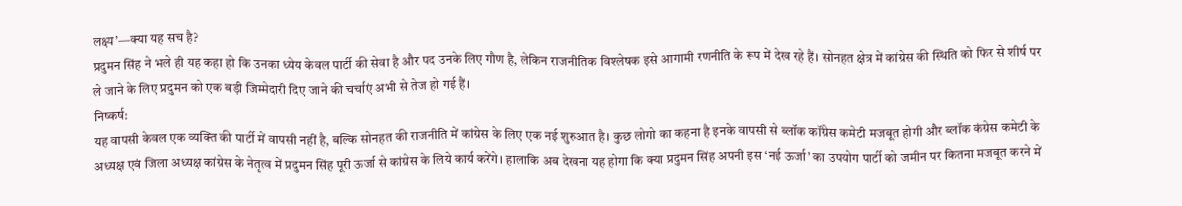लक्ष्य’—क्या यह सच है?
प्रदुमन सिंह ने भले ही यह कहा हो कि उनका ध्येय केवल पार्टी की सेवा है और पद उनके लिए गौण है, लेकिन राजनीतिक विश्लेषक इसे आगामी रणनीति के रूप में देख रहे हैं। सोनहत क्षेत्र में कांग्रेस की स्थिति को फिर से शीर्ष पर ले जाने के लिए प्रदुमन को एक बड़ी जिम्मेदारी दिए जाने की चर्चाएं अभी से तेज हो गई हैं।
निष्कर्ष:
यह वापसी केवल एक व्यक्ति की पार्टी में वापसी नहीं है, बल्कि सोनहत की राजनीति में कांग्रेस के लिए एक नई शुरुआत है। कुछ लोगो का कहना है इनके वापसी से ब्लॉक कॉंग्रेस कमेटी मजबूत होगी और ब्लॉक कंग्रेस कमेटी के अध्यक्ष एवं जिला अध्यक्ष कांग्रेस के नेतृत्व में प्रदुमन सिंह पूरी ऊर्जा से कांग्रेस के लिये कार्य करेंगे। हालाकि अब देखना यह होगा कि क्या प्रदुमन सिंह अपनी इस ‘नई ऊर्जा’ का उपयोग पार्टी को जमीन पर कितना मजबूत करने में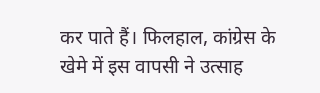कर पाते हैं। फिलहाल, कांग्रेस के खेमे में इस वापसी ने उत्साह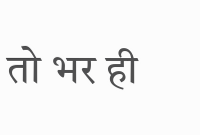तो भर ही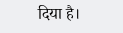दिया है।